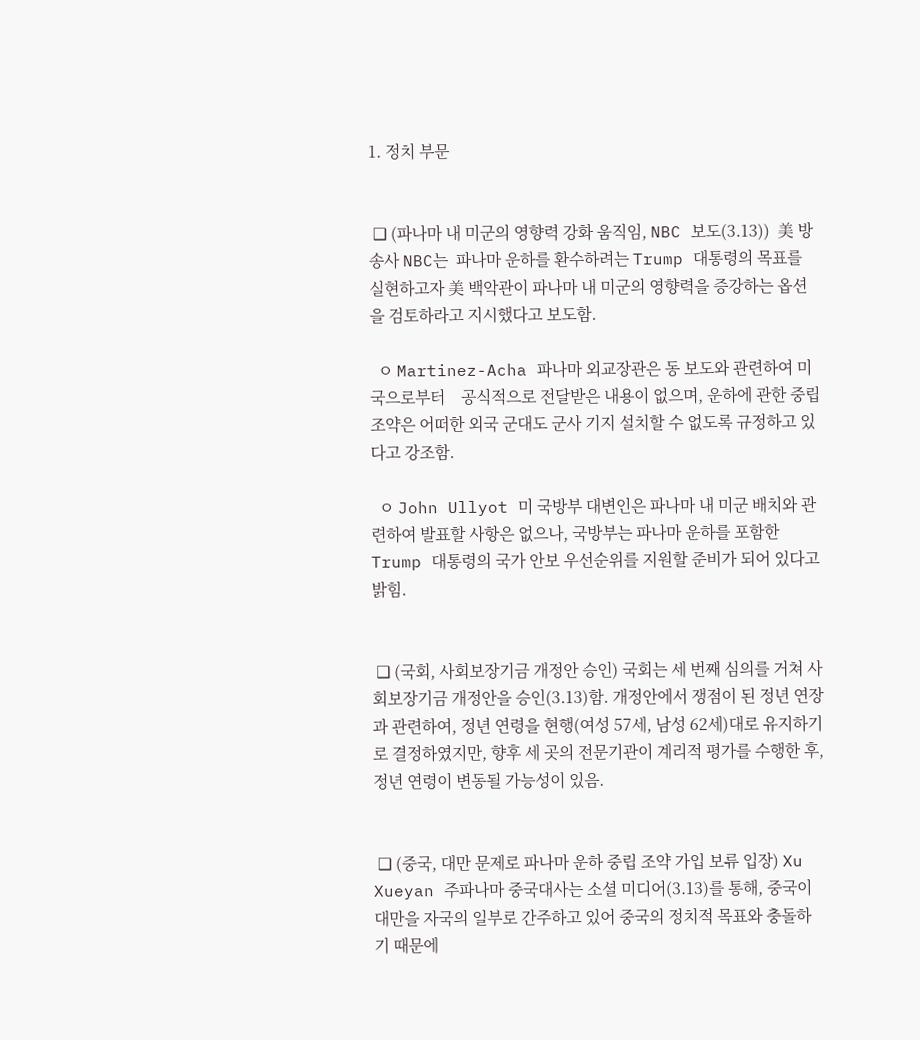1. 정치 부문


 ❑ (파나마 내 미군의 영향력 강화 움직임, NBC 보도(3.13))  美 방송사 NBC는  파나마 운하를 환수하려는 Trump 대통령의 목표를 실현하고자 美 백악관이 파나마 내 미군의 영향력을 증강하는 옵션을 검토하라고 지시했다고 보도함.

  ㅇ Martinez-Acha 파나마 외교장관은 동 보도와 관련하여 미국으로부터    공식적으로 전달받은 내용이 없으며, 운하에 관한 중립조약은 어떠한 외국 군대도 군사 기지 설치할 수 없도록 규정하고 있다고 강조함.

  ㅇ John Ullyot 미 국방부 대변인은 파나마 내 미군 배치와 관련하여 발표할 사항은 없으나, 국방부는 파나마 운하를 포함한 Trump 대통령의 국가 안보 우선순위를 지원할 준비가 되어 있다고 밝힘.


 ❑ (국회, 사회보장기금 개정안 승인) 국회는 세 번째 심의를 거쳐 사회보장기금 개정안을 승인(3.13)함. 개정안에서 쟁점이 된 정년 연장과 관련하여, 정년 연령을 현행(여성 57세, 남성 62세)대로 유지하기로 결정하였지만, 향후 세 곳의 전문기관이 계리적 평가를 수행한 후, 정년 연령이 변동될 가능성이 있음.


 ❑ (중국, 대만 문제로 파나마 운하 중립 조약 가입 보류 입장) Xu Xueyan 주파나마 중국대사는 소셜 미디어(3.13)를 통해, 중국이 대만을 자국의 일부로 간주하고 있어 중국의 정치적 목표와 충돌하기 때문에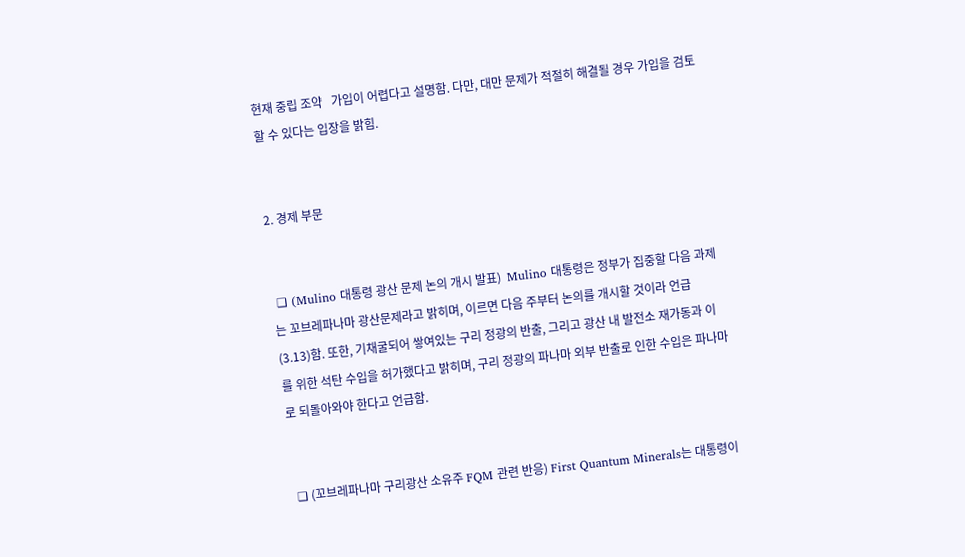현재 중립 조약   가입이 어렵다고 설명함. 다만, 대만 문제가 적절히 해결될 경우 가입을 검토할 수 있다는 입장을 밝힘.


2. 경제 부문


 ❑ (Mulino 대통령 광산 문제 논의 개시 발표)  Mulino 대통령은 정부가 집중할 다음 과제는 꼬브레파나마 광산문제라고 밝히며, 이르면 다음 주부터 논의를 개시할 것이라 언급(3.13)함. 또한, 기채굴되어 쌓여있는 구리 정광의 반출, 그리고 광산 내 발전소 재가동과 이를 위한 석탄 수입을 허가했다고 밝히며, 구리 정광의 파나마 외부 반출로 인한 수입은 파나마로 되돌아와야 한다고 언급함.


 ❑ (꼬브레파나마 구리광산 소유주 FQM 관련 반응) First Quantum Minerals는 대통령이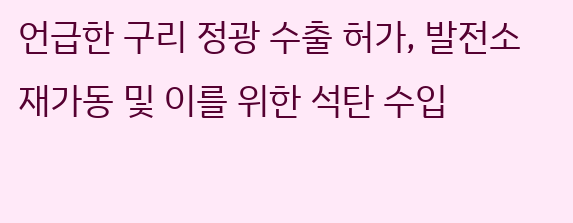언급한 구리 정광 수출 허가, 발전소 재가동 및 이를 위한 석탄 수입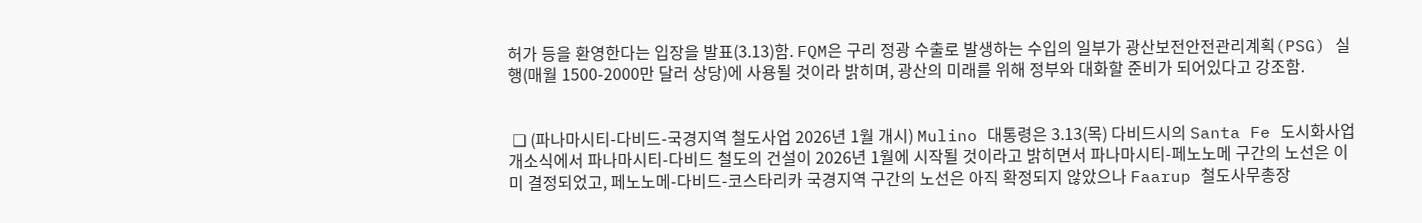허가 등을 환영한다는 입장을 발표(3.13)함. FQM은 구리 정광 수출로 발생하는 수입의 일부가 광산보전안전관리계획(PSG) 실행(매월 1500-2000만 달러 상당)에 사용될 것이라 밝히며, 광산의 미래를 위해 정부와 대화할 준비가 되어있다고 강조함.


 ❑ (파나마시티-다비드-국경지역 철도사업 2026년 1월 개시) Mulino 대통령은 3.13(목) 다비드시의 Santa Fe 도시화사업 개소식에서 파나마시티-다비드 철도의 건설이 2026년 1월에 시작될 것이라고 밝히면서 파나마시티-페노노메 구간의 노선은 이미 결정되었고, 페노노메-다비드-코스타리카 국경지역 구간의 노선은 아직 확정되지 않았으나 Faarup 철도사무총장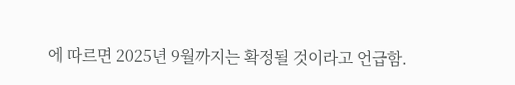에 따르면 2025년 9월까지는 확정될 것이라고 언급함.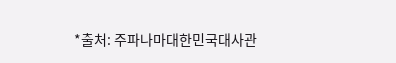*출처: 주파나마대한민국대사관